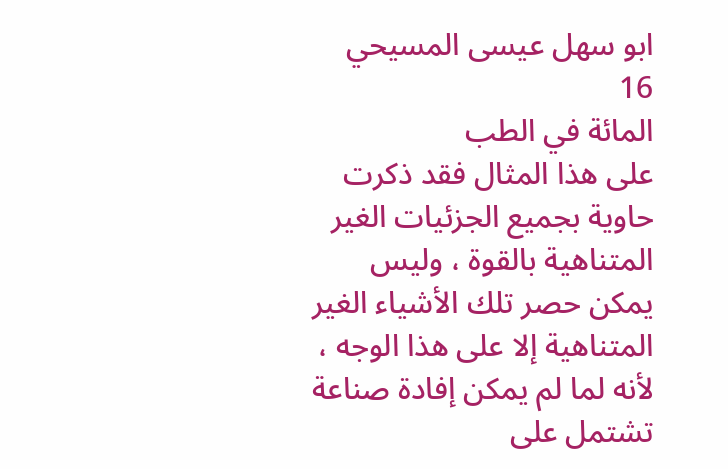ابو سهل عيسى المسيحي
16
المائة في الطب
على هذا المثال فقد ذكرت حاوية بجميع الجزئيات الغير المتناهية بالقوة ، وليس يمكن حصر تلك الأشياء الغير المتناهية إلا على هذا الوجه ، لأنه لما لم يمكن إفادة صناعة تشتمل على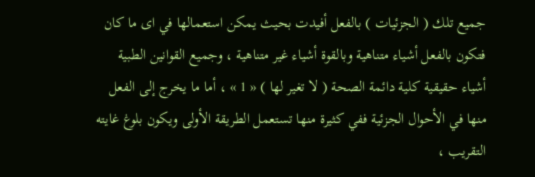جميع تلك ( الجزئيات ) بالفعل أفيدت بحيث يمكن استعمالها في اى ما كان فتكون بالفعل أشياء متناهية وبالقوة أشياء غير متناهية ، وجميع القوانين الطبية أشياء حقيقية كلية دائمة الصحة ( لا تغير لها ) « 1 » ، أما ما يخرج إلى الفعل منها في الأحوال الجزئية ففي كثيرة منها تستعمل الطريقة الأولى ويكون بلوغ غايته التقريب ،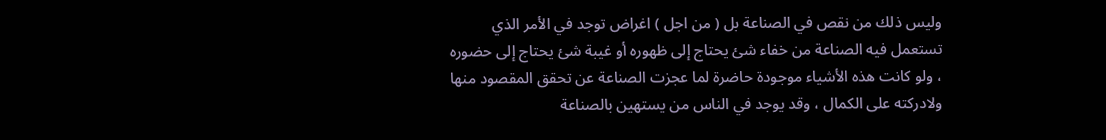وليس ذلك من نقص في الصناعة بل ( من اجل ) اغراض توجد في الأمر الذي تستعمل فيه الصناعة من خفاء شئ يحتاج إلى ظهوره أو غيبة شئ يحتاج إلى حضوره ، ولو كانت هذه الأشياء موجودة حاضرة لما عجزت الصناعة عن تحقق المقصود منها ولادركته على الكمال ، وقد يوجد في الناس من يستهين بالصناعة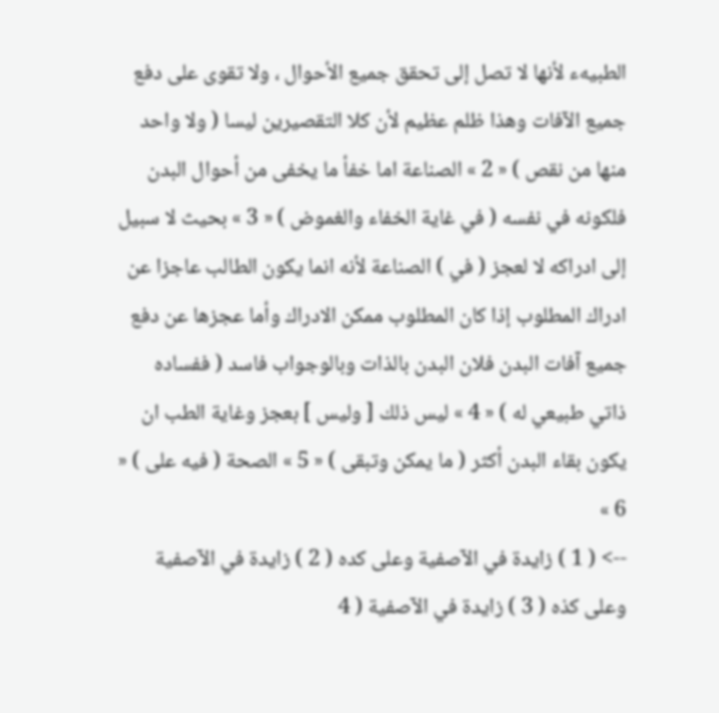الطبيهء لأنها لا تصل إلى تحقق جميع الأحوال ، ولا تقوى على دفع جميع الآفات وهذا ظلم عظيم لأن كلا التقصيرين ليسا ( ولا واحد منها من نقص ) « 2 » الصناعة اما خفأ ما يخفى من أحوال البدن فلكونه في نفسه ( في غاية الخفاء والغموض ) « 3 » بحيث لا سبيل إلى ادراكه لا لعجز ( في ) الصناعة لأنه انما يكون الطالب عاجزا عن ادراك المطلوب إذا كان المطلوب ممكن الادراك وأما عجزها عن دفع جميع آفات البدن فلان البدن بالذات وبالوجواب فاسد ( ففساده ذاتي طبيعي له ) « 4 » ليس ذلك [ وليس ] بعجز وغاية الطب ان يكون بقاء البدن أكثر ( ما يمكن وتبقى ) « 5 » الصحة ( فيه على ) « 6 »
--> ( 1 ) زايدة في الآصفية وعلى كده ( 2 ) زايدة في الآصفية وعلى كذه ( 3 ) زايدة في الآصفية ( 4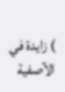) زايدة في الآصفية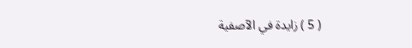( 5 ) زايدة في الآصفية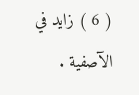( 6 ) زايد في الآصفية .